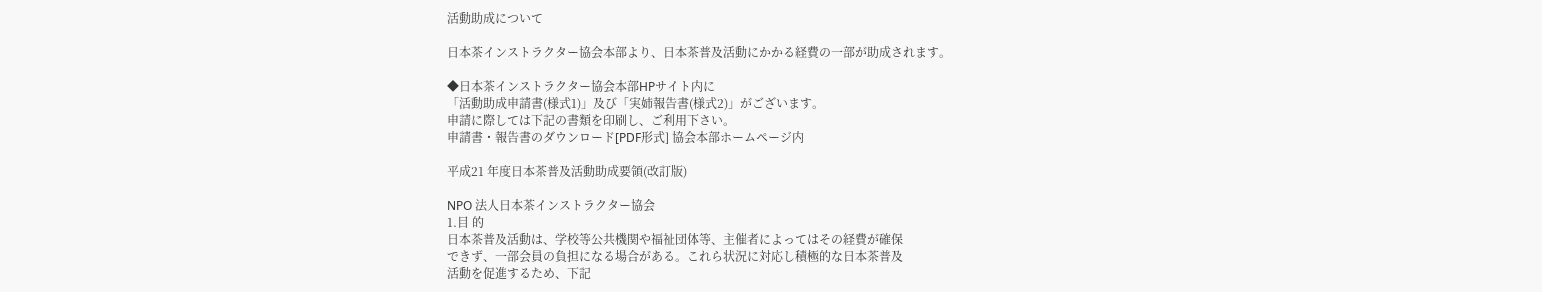活動助成について

日本茶インストラクター協会本部より、日本茶普及活動にかかる経費の一部が助成されます。

◆日本茶インストラクター協会本部HPサイト内に
「活動助成申請書(様式1)」及び「実姉報告書(様式2)」がございます。
申請に際しては下記の書類を印刷し、ご利用下さい。
申請書・報告書のダウンロード[PDF形式] 協会本部ホームページ内

平成21 年度日本茶普及活動助成要領(改訂版)

NPO 法人日本茶インストラクター協会
1.目 的
日本茶普及活動は、学校等公共機関や福祉団体等、主催者によってはその経費が確保
できず、一部会員の負担になる場合がある。これら状況に対応し積極的な日本茶普及
活動を促進するため、下記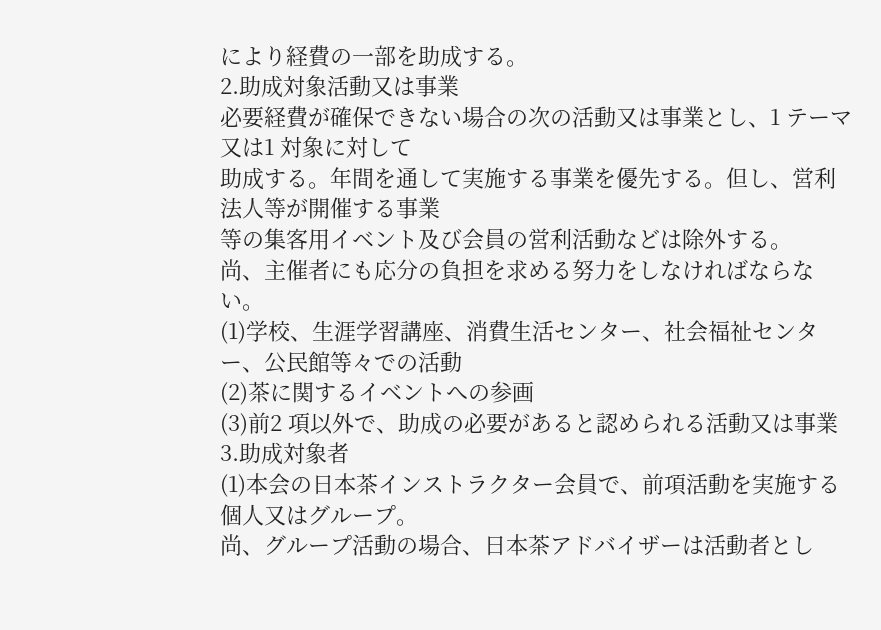により経費の一部を助成する。
2.助成対象活動又は事業
必要経費が確保できない場合の次の活動又は事業とし、1 テーマ又は1 対象に対して
助成する。年間を通して実施する事業を優先する。但し、営利法人等が開催する事業
等の集客用イベント及び会員の営利活動などは除外する。
尚、主催者にも応分の負担を求める努力をしなければならない。
(1)学校、生涯学習講座、消費生活センター、社会福祉センター、公民館等々での活動
(2)茶に関するイベントへの参画
(3)前2 項以外で、助成の必要があると認められる活動又は事業
3.助成対象者
(1)本会の日本茶インストラクター会員で、前項活動を実施する個人又はグループ。
尚、グループ活動の場合、日本茶アドバイザーは活動者とし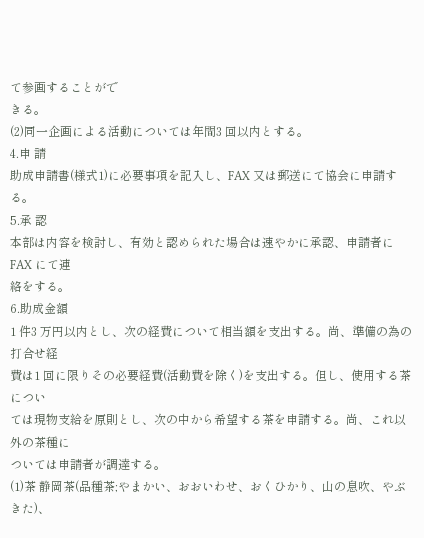て参画することがで
きる。
(2)同一企画による活動については年間3 回以内とする。
4.申 請
助成申請書(様式1)に必要事項を記入し、FAX 又は郵送にて協会に申請する。
5.承 認
本部は内容を検討し、有効と認められた場合は速やかに承認、申請者にFAX にて連
絡をする。
6.助成金額
1 件3 万円以内とし、次の経費について相当額を支出する。尚、準備の為の打合せ経
費は1 回に限りその必要経費(活動費を除く)を支出する。但し、使用する茶につい
ては現物支給を原則とし、次の中から希望する茶を申請する。尚、これ以外の茶種に
ついては申請者が調達する。
(1)茶 静岡茶(品種茶;やまかい、おおいわせ、おくひかり、山の息吹、やぶきた)、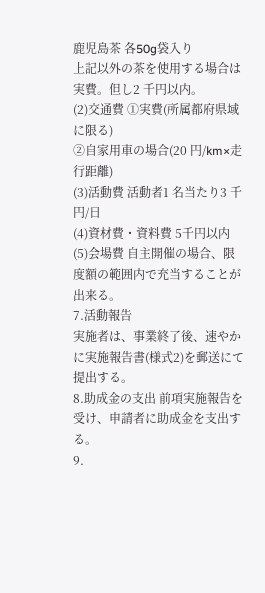鹿児島茶 各50g袋入り
上記以外の茶を使用する場合は実費。但し2 千円以内。
(2)交通費 ①実費(所属都府県域に限る)
②自家用車の場合(20 円/km×走行距離)
(3)活動費 活動者1 名当たり3 千円/日
(4)資材費・資料費 5千円以内
(5)会場費 自主開催の場合、限度額の範囲内で充当することが出来る。
7.活動報告
実施者は、事業終了後、速やかに実施報告書(様式2)を郵送にて提出する。
8.助成金の支出 前項実施報告を受け、申請者に助成金を支出する。
9.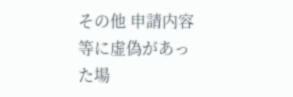その他 申請内容等に虚偽があった場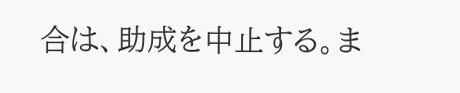合は、助成を中止する。ま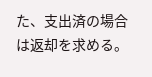た、支出済の場合
は返却を求める。